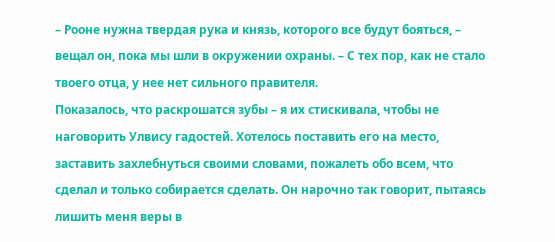– Рооне нужна твердая рука и князь, которого все будут бояться, – вещал он, пока мы шли в окружении охраны. – С тех пор, как не стало твоего отца, у нее нет сильного правителя.
Показалось, что раскрошатся зубы – я их стискивала, чтобы не наговорить Улвису гадостей. Хотелось поставить его на место, заставить захлебнуться своими словами, пожалеть обо всем, что сделал и только собирается сделать. Он нарочно так говорит, пытаясь лишить меня веры в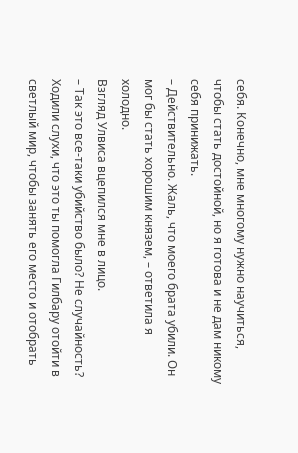себя. Конечно, мне многому нужно научиться, чтобы стать достойной, но я готова и не дам никому себя принижать.
– Действительно. Жаль, что моего брата убили. Он мог бы стать хорошим князем, – ответила я холодно.
Взгляд Улвиса вцепился мне в лицо.
– Так это все-таки убийство было? Не случайность? Ходили слухи, что это ты помогла Гилбару отойти в светлый мир, чтобы занять его место и отобрать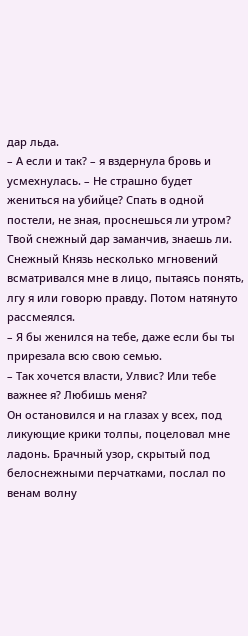дар льда.
– А если и так? – я вздернула бровь и усмехнулась. – Не страшно будет жениться на убийце? Спать в одной постели, не зная, проснешься ли утром? Твой снежный дар заманчив, знаешь ли.
Снежный Князь несколько мгновений всматривался мне в лицо, пытаясь понять, лгу я или говорю правду. Потом натянуто рассмеялся.
– Я бы женился на тебе, даже если бы ты прирезала всю свою семью.
– Так хочется власти, Улвис? Или тебе важнее я? Любишь меня?
Он остановился и на глазах у всех, под ликующие крики толпы, поцеловал мне ладонь. Брачный узор, скрытый под белоснежными перчатками, послал по венам волну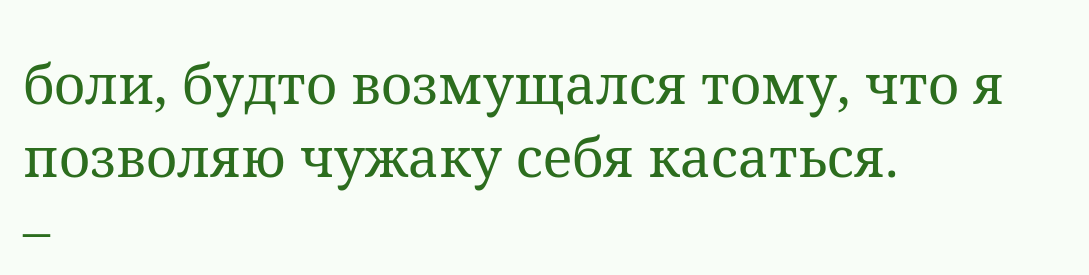боли, будто возмущался тому, что я позволяю чужаку себя касаться.
–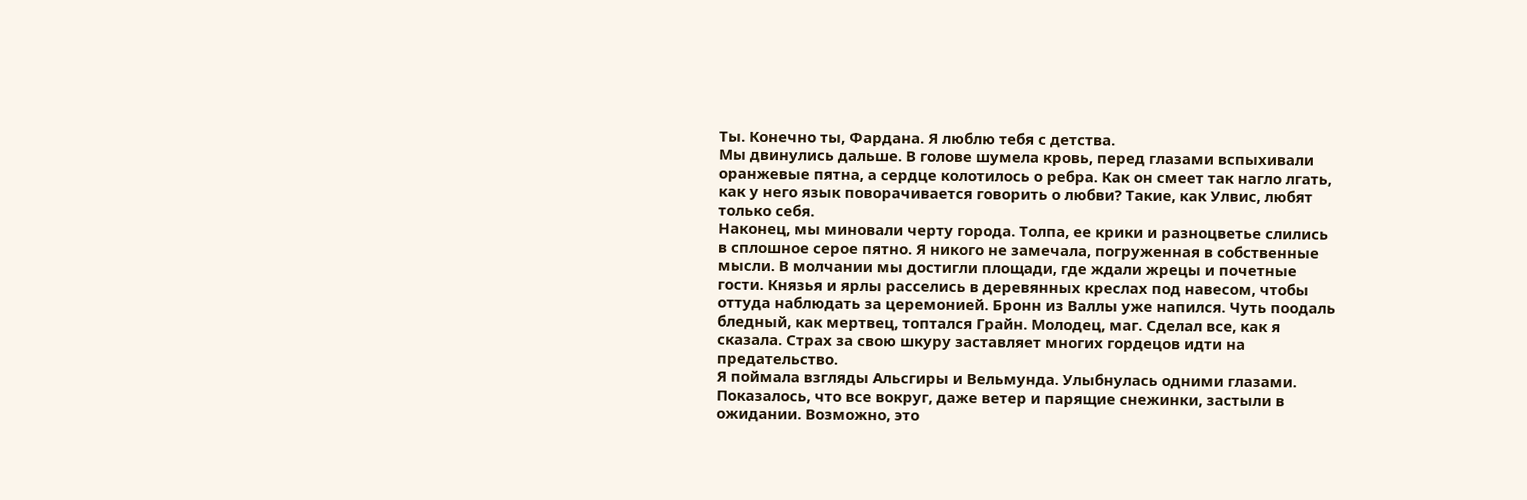Ты. Конечно ты, Фардана. Я люблю тебя с детства.
Мы двинулись дальше. В голове шумела кровь, перед глазами вспыхивали оранжевые пятна, а сердце колотилось о ребра. Как он смеет так нагло лгать, как у него язык поворачивается говорить о любви? Такие, как Улвис, любят только себя.
Наконец, мы миновали черту города. Толпа, ее крики и разноцветье слились в сплошное серое пятно. Я никого не замечала, погруженная в собственные мысли. В молчании мы достигли площади, где ждали жрецы и почетные гости. Князья и ярлы расселись в деревянных креслах под навесом, чтобы оттуда наблюдать за церемонией. Бронн из Валлы уже напился. Чуть поодаль бледный, как мертвец, топтался Грайн. Молодец, маг. Сделал все, как я сказала. Страх за свою шкуру заставляет многих гордецов идти на предательство.
Я поймала взгляды Альсгиры и Вельмунда. Улыбнулась одними глазами. Показалось, что все вокруг, даже ветер и парящие снежинки, застыли в ожидании. Возможно, это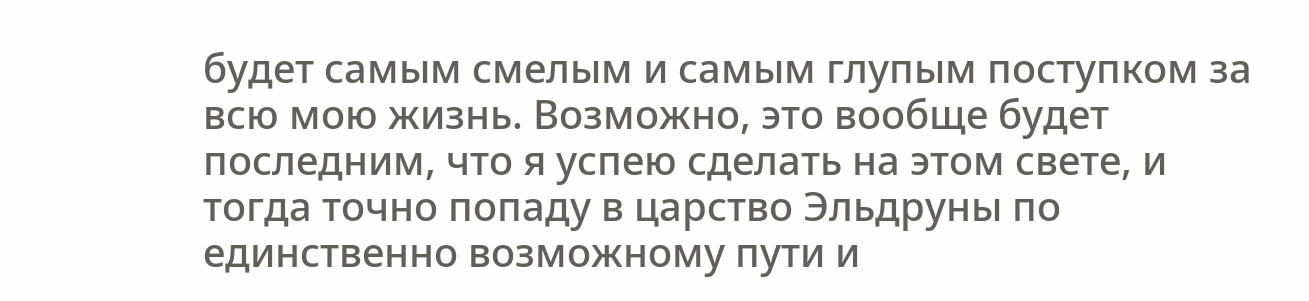будет самым смелым и самым глупым поступком за всю мою жизнь. Возможно, это вообще будет последним, что я успею сделать на этом свете, и тогда точно попаду в царство Эльдруны по единственно возможному пути и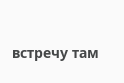встречу там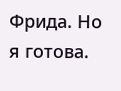Фрида. Но я готова.